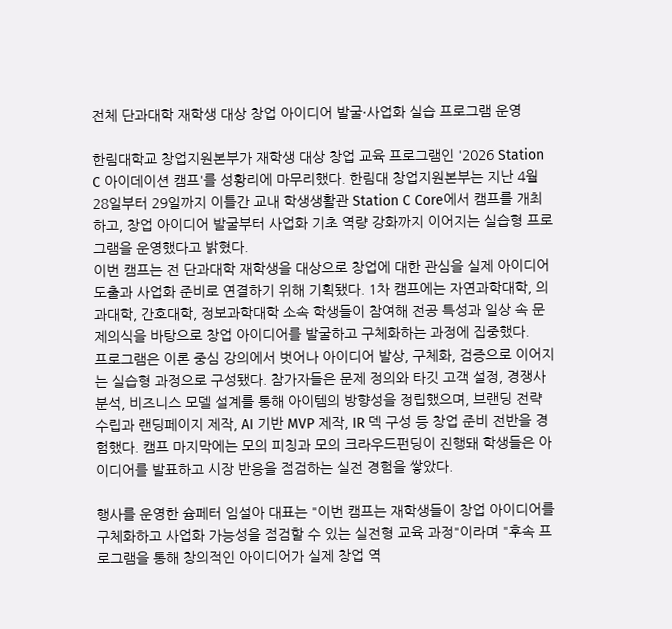전체 단과대학 재학생 대상 창업 아이디어 발굴·사업화 실습 프로그램 운영

한림대학교 창업지원본부가 재학생 대상 창업 교육 프로그램인 '2026 Station C 아이데이션 캠프'를 성황리에 마무리했다. 한림대 창업지원본부는 지난 4월 28일부터 29일까지 이틀간 교내 학생생활관 Station C Core에서 캠프를 개최하고, 창업 아이디어 발굴부터 사업화 기초 역량 강화까지 이어지는 실습형 프로그램을 운영했다고 밝혔다.
이번 캠프는 전 단과대학 재학생을 대상으로 창업에 대한 관심을 실제 아이디어 도출과 사업화 준비로 연결하기 위해 기획됐다. 1차 캠프에는 자연과학대학, 의과대학, 간호대학, 정보과학대학 소속 학생들이 참여해 전공 특성과 일상 속 문제의식을 바탕으로 창업 아이디어를 발굴하고 구체화하는 과정에 집중했다.
프로그램은 이론 중심 강의에서 벗어나 아이디어 발상, 구체화, 검증으로 이어지는 실습형 과정으로 구성됐다. 참가자들은 문제 정의와 타깃 고객 설정, 경쟁사 분석, 비즈니스 모델 설계를 통해 아이템의 방향성을 정립했으며, 브랜딩 전략 수립과 랜딩페이지 제작, AI 기반 MVP 제작, IR 덱 구성 등 창업 준비 전반을 경험했다. 캠프 마지막에는 모의 피칭과 모의 크라우드펀딩이 진행돼 학생들은 아이디어를 발표하고 시장 반응을 점검하는 실전 경험을 쌓았다.

행사를 운영한 슘페터 임설아 대표는 "이번 캠프는 재학생들이 창업 아이디어를 구체화하고 사업화 가능성을 점검할 수 있는 실전형 교육 과정"이라며 "후속 프로그램을 통해 창의적인 아이디어가 실제 창업 역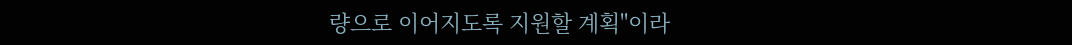량으로 이어지도록 지원할 계획"이라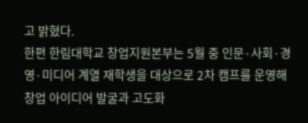고 밝혔다.
한편 한림대학교 창업지원본부는 5월 중 인문·사회·경영·미디어 계열 재학생을 대상으로 2차 캠프를 운영해 창업 아이디어 발굴과 고도화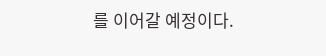를 이어갈 예정이다.